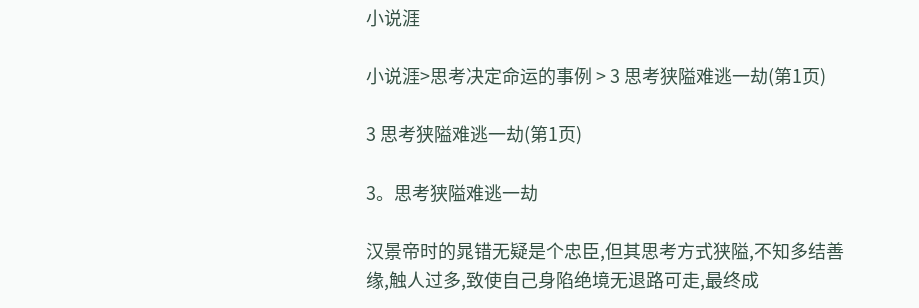小说涯

小说涯>思考决定命运的事例 > 3 思考狭隘难逃一劫(第1页)

3 思考狭隘难逃一劫(第1页)

3。思考狭隘难逃一劫

汉景帝时的晁错无疑是个忠臣,但其思考方式狭隘,不知多结善缘,触人过多,致使自己身陷绝境无退路可走,最终成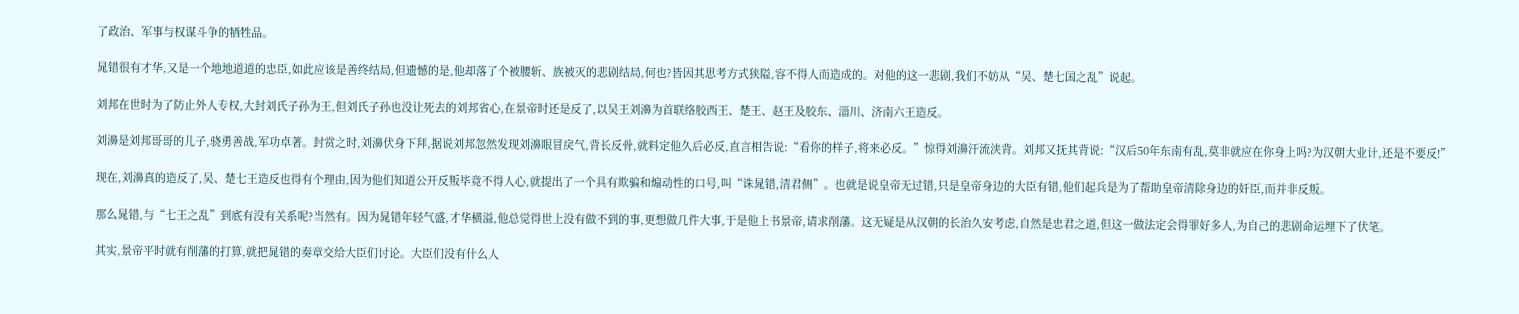了政治、军事与权谋斗争的牺牲品。

晁错很有才华,又是一个地地道道的忠臣,如此应该是善终结局,但遗憾的是,他却落了个被腰斩、族被灭的悲剧结局,何也?皆因其思考方式狭隘,容不得人而造成的。对他的这一悲剧,我们不妨从“吴、楚七国之乱”说起。

刘邦在世时为了防止外人专权,大封刘氏子孙为王,但刘氏子孙也没让死去的刘邦省心,在景帝时还是反了,以吴王刘濞为首联络胶西王、楚王、赵王及胶东、淄川、济南六王造反。

刘濞是刘邦哥哥的儿子,骁勇善战,军功卓著。封赏之时,刘濞伏身下拜,据说刘邦忽然发现刘濞眼冒戾气,背长反骨,就料定他久后必反,直言相告说:“看你的样子,将来必反。”惊得刘濞汗流浃背。刘邦又抚其背说:“汉后50年东南有乱,莫非就应在你身上吗?为汉朝大业计,还是不要反!”

现在,刘濞真的造反了,吴、楚七王造反也得有个理由,因为他们知道公开反叛毕竟不得人心,就提出了一个具有欺骗和煽动性的口号,叫“诛晁错,清君侧”。也就是说皇帝无过错,只是皇帝身边的大臣有错,他们起兵是为了帮助皇帝清除身边的奸臣,而并非反叛。

那么晁错,与“七王之乱”到底有没有关系呢?当然有。因为晁错年轻气盛,才华横溢,他总觉得世上没有做不到的事,更想做几件大事,于是他上书景帝,请求削藩。这无疑是从汉朝的长治久安考虑,自然是忠君之道,但这一做法定会得罪好多人,为自己的悲剧命运埋下了伏笔。

其实,景帝平时就有削藩的打算,就把晁错的奏章交给大臣们讨论。大臣们没有什么人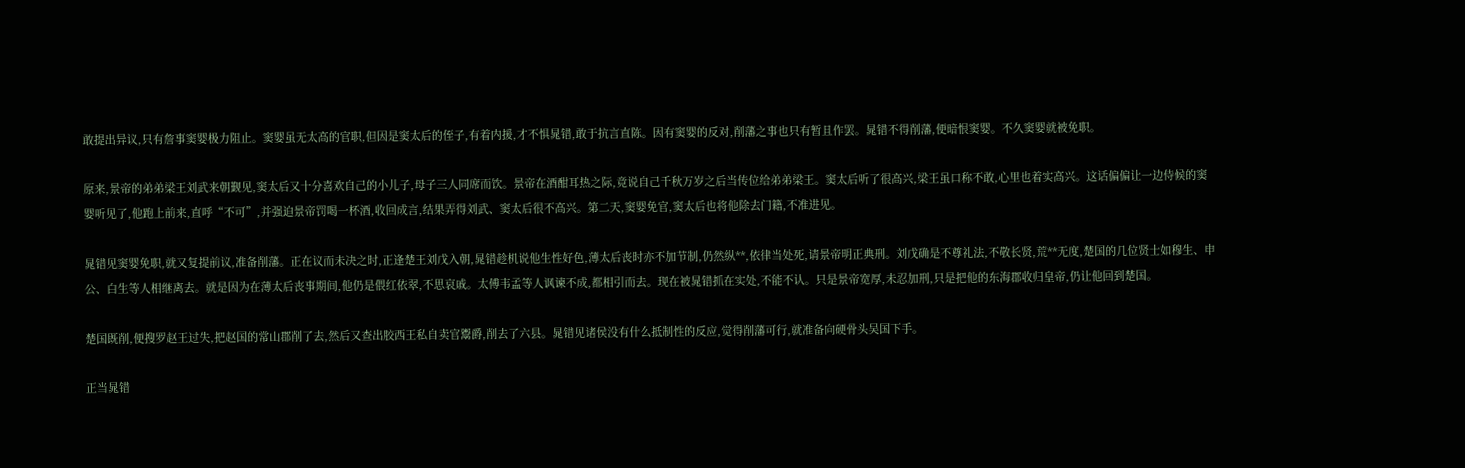敢提出异议,只有詹事窦婴极力阻止。窦婴虽无太高的官职,但因是窦太后的侄子,有着内援,才不惧晁错,敢于抗言直陈。因有窦婴的反对,削藩之事也只有暂且作罢。晁错不得削藩,便暗恨窦婴。不久窦婴就被免职。

原来,景帝的弟弟梁王刘武来朝觐见,窦太后又十分喜欢自己的小儿子,母子三人同席而饮。景帝在酒酣耳热之际,竟说自己千秋万岁之后当传位给弟弟梁王。窦太后听了很高兴,梁王虽口称不敢,心里也着实高兴。这话偏偏让一边侍候的窦婴听见了,他跑上前来,直呼“不可”,并强迫景帝罚喝一杯酒,收回成言,结果弄得刘武、窦太后很不高兴。第二天,窦婴免官,窦太后也将他除去门籍,不准进见。

晁错见窦婴免职,就又复提前议,准备削藩。正在议而未决之时,正逢楚王刘戊入朝,晁错趁机说他生性好色,薄太后丧时亦不加节制,仍然纵**,依律当处死,请景帝明正典刑。刘戊确是不尊礼法,不敬长贤,荒**无度,楚国的几位贤士如穆生、申公、白生等人相继离去。就是因为在薄太后丧事期间,他仍是偎红依翠,不思哀戚。太傅韦孟等人讽谏不成,都相引而去。现在被晁错抓在实处,不能不认。只是景帝宽厚,未忍加刑,只是把他的东海郡收归皇帝,仍让他回到楚国。

楚国既削,便搜罗赵王过失,把赵国的常山郡削了去,然后又查出胶西王私自卖官鬻爵,削去了六县。晁错见诸侯没有什么抵制性的反应,觉得削藩可行,就准备向硬骨头吴国下手。

正当晁错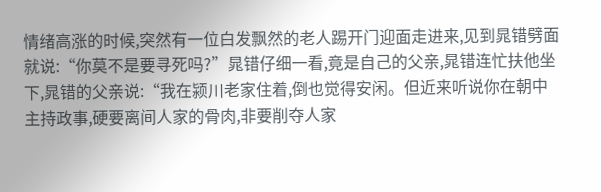情绪高涨的时候,突然有一位白发飘然的老人踢开门迎面走进来,见到晁错劈面就说:“你莫不是要寻死吗?”晁错仔细一看,竟是自己的父亲,晁错连忙扶他坐下,晁错的父亲说:“我在颍川老家住着,倒也觉得安闲。但近来听说你在朝中主持政事,硬要离间人家的骨肉,非要削夺人家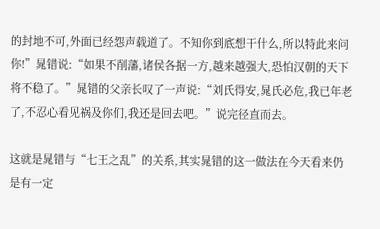的封地不可,外面已经怨声载道了。不知你到底想干什么,所以特此来问你!”晁错说:“如果不削藩,诸侯各据一方,越来越强大,恐怕汉朝的天下将不稳了。”晁错的父亲长叹了一声说:“刘氏得安,晁氏必危,我已年老了,不忍心看见祸及你们,我还是回去吧。”说完径直而去。

这就是晁错与“七王之乱”的关系,其实晁错的这一做法在今天看来仍是有一定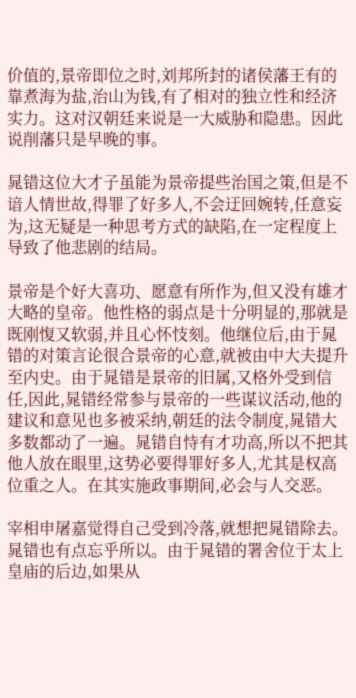价值的,景帝即位之时,刘邦所封的诸侯藩王有的靠煮海为盐,治山为钱,有了相对的独立性和经济实力。这对汉朝廷来说是一大威胁和隐患。因此说削藩只是早晚的事。

晁错这位大才子虽能为景帝提些治国之策,但是不谙人情世故,得罪了好多人,不会迂回婉转,任意妄为,这无疑是一种思考方式的缺陷,在一定程度上导致了他悲剧的结局。

景帝是个好大喜功、愿意有所作为,但又没有雄才大略的皇帝。他性格的弱点是十分明显的,那就是既刚愎又软弱,并且心怀忮刻。他继位后,由于晁错的对策言论很合景帝的心意,就被由中大夫提升至内史。由于晁错是景帝的旧属,又格外受到信任,因此,晁错经常参与景帝的一些谋议活动,他的建议和意见也多被采纳,朝廷的法令制度,晁错大多数都动了一遍。晁错自恃有才功高,所以不把其他人放在眼里,这势必要得罪好多人,尤其是权高位重之人。在其实施政事期间,必会与人交恶。

宰相申屠嘉觉得自己受到冷落,就想把晁错除去。晁错也有点忘乎所以。由于晁错的署舍位于太上皇庙的后边,如果从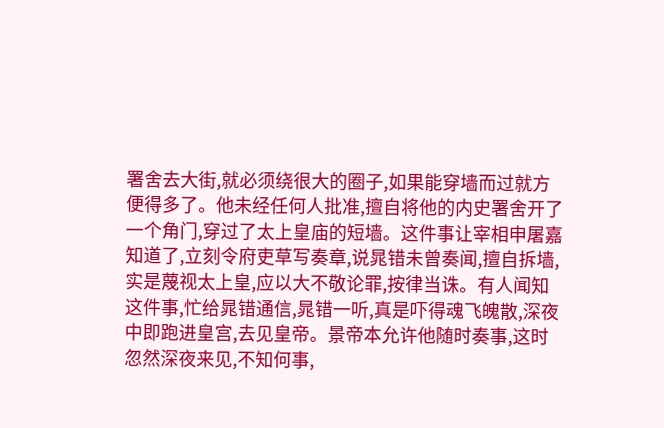署舍去大街,就必须绕很大的圈子,如果能穿墙而过就方便得多了。他未经任何人批准,擅自将他的内史署舍开了一个角门,穿过了太上皇庙的短墙。这件事让宰相申屠嘉知道了,立刻令府吏草写奏章,说晁错未曾奏闻,擅自拆墙,实是蔑视太上皇,应以大不敬论罪,按律当诛。有人闻知这件事,忙给晁错通信,晁错一听,真是吓得魂飞魄散,深夜中即跑进皇宫,去见皇帝。景帝本允许他随时奏事,这时忽然深夜来见,不知何事,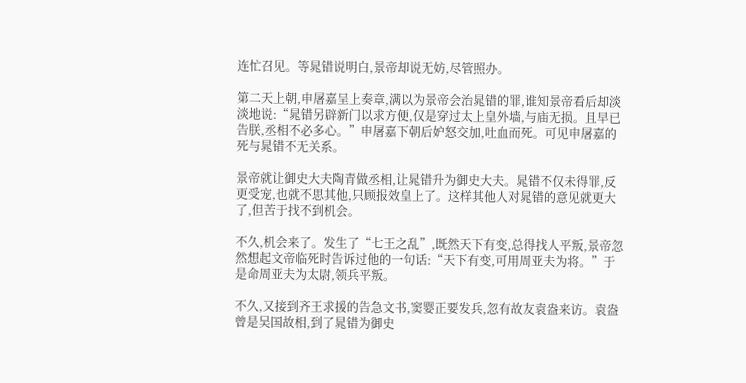连忙召见。等晁错说明白,景帝却说无妨,尽管照办。

第二天上朝,申屠嘉呈上奏章,满以为景帝会治晁错的罪,谁知景帝看后却淡淡地说:“晁错另辟新门以求方便,仅是穿过太上皇外墙,与庙无损。且早已告朕,丞相不必多心。”申屠嘉下朝后妒怒交加,吐血而死。可见申屠嘉的死与晁错不无关系。

景帝就让御史大夫陶青做丞相,让晁错升为御史大夫。晁错不仅未得罪,反更受宠,也就不思其他,只顾报效皇上了。这样其他人对晁错的意见就更大了,但苦于找不到机会。

不久,机会来了。发生了“七王之乱”,既然天下有变,总得找人平叛,景帝忽然想起文帝临死时告诉过他的一句话:“天下有变,可用周亚夫为将。”于是命周亚夫为太尉,领兵平叛。

不久,又接到齐王求援的告急文书,窦婴正要发兵,忽有故友袁盎来访。袁盎曾是吴国故相,到了晁错为御史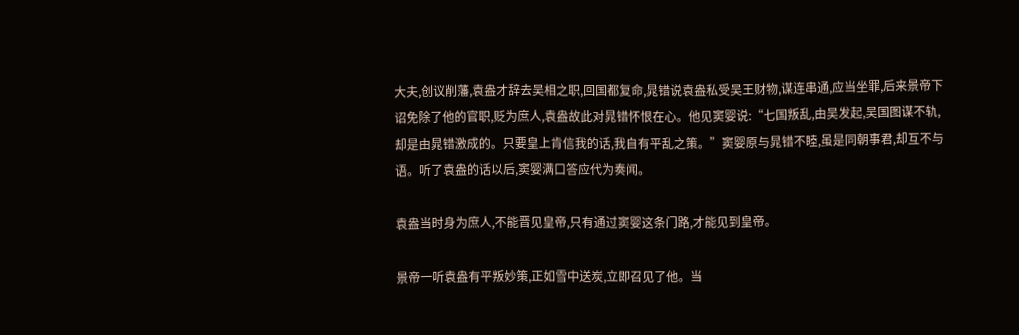大夫,创议削藩,袁盎才辞去吴相之职,回国都复命,晁错说袁盎私受吴王财物,谋连串通,应当坐罪,后来景帝下诏免除了他的官职,贬为庶人,袁盎故此对晁错怀恨在心。他见窦婴说:“七国叛乱,由吴发起,吴国图谋不轨,却是由晁错激成的。只要皇上肯信我的话,我自有平乱之策。”窦婴原与晁错不睦,虽是同朝事君,却互不与语。听了袁盎的话以后,窦婴满口答应代为奏闻。

袁盎当时身为庶人,不能晋见皇帝,只有通过窦婴这条门路,才能见到皇帝。

景帝一听袁盎有平叛妙策,正如雪中送炭,立即召见了他。当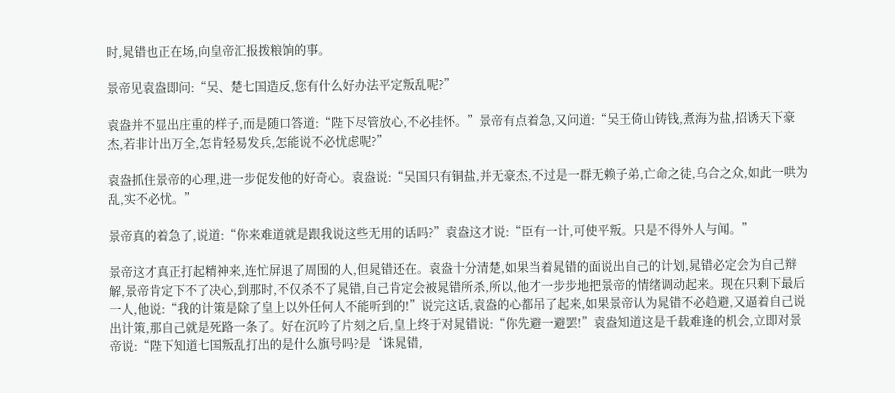时,晁错也正在场,向皇帝汇报拨粮饷的事。

景帝见袁盎即问:“吴、楚七国造反,您有什么好办法平定叛乱呢?”

袁盎并不显出庄重的样子,而是随口答道:“陛下尽管放心,不必挂怀。”景帝有点着急,又问道:“吴王倚山铸钱,煮海为盐,招诱天下豪杰,若非计出万全,怎肯轻易发兵,怎能说不必忧虑呢?”

袁盎抓住景帝的心理,进一步促发他的好奇心。袁盎说:“吴国只有铜盐,并无豪杰,不过是一群无赖子弟,亡命之徒,乌合之众,如此一哄为乱,实不必忧。”

景帝真的着急了,说道:“你来难道就是跟我说这些无用的话吗?”袁盎这才说:“臣有一计,可使平叛。只是不得外人与闻。”

景帝这才真正打起精神来,连忙屏退了周围的人,但晁错还在。袁盎十分清楚,如果当着晁错的面说出自己的计划,晁错必定会为自己辩解,景帝肯定下不了决心,到那时,不仅杀不了晁错,自己肯定会被晁错所杀,所以,他才一步步地把景帝的情绪调动起来。现在只剩下最后一人,他说:“我的计策是除了皇上以外任何人不能听到的!”说完这话,袁盎的心都吊了起来,如果景帝认为晁错不必趋避,又逼着自己说出计策,那自己就是死路一条了。好在沉吟了片刻之后,皇上终于对晁错说:“你先避一避罢!”袁盎知道这是千载难逢的机会,立即对景帝说:“陛下知道七国叛乱打出的是什么旗号吗?是‘诛晁错,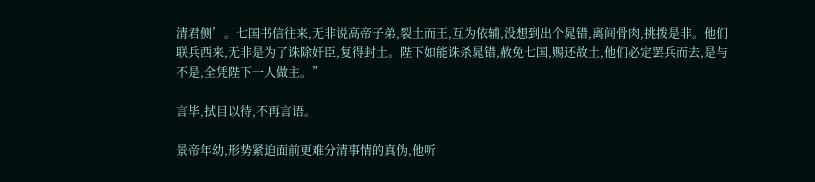清君侧’。七国书信往来,无非说高帝子弟,裂土而王,互为依辅,没想到出个晁错,离间骨肉,挑拨是非。他们联兵西来,无非是为了诛除奸臣,复得封土。陛下如能诛杀晁错,赦免七国,赐还故土,他们必定罢兵而去,是与不是,全凭陛下一人做主。”

言毕,拭目以待,不再言语。

景帝年幼,形势紧迫面前更难分清事情的真伪,他听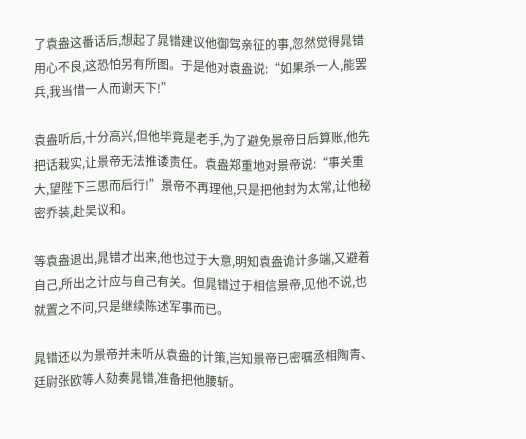了袁盎这番话后,想起了晁错建议他御驾亲征的事,忽然觉得晁错用心不良,这恐怕另有所图。于是他对袁盎说:“如果杀一人,能罢兵,我当惜一人而谢天下!”

袁盎听后,十分高兴,但他毕竟是老手,为了避免景帝日后算账,他先把话栽实,让景帝无法推诿责任。袁盎郑重地对景帝说:“事关重大,望陛下三思而后行!”景帝不再理他,只是把他封为太常,让他秘密乔装,赴吴议和。

等袁盎退出,晁错才出来,他也过于大意,明知袁盎诡计多端,又避着自己,所出之计应与自己有关。但晁错过于相信景帝,见他不说,也就置之不问,只是继续陈述军事而已。

晁错还以为景帝并未听从袁盎的计策,岂知景帝已密嘱丞相陶青、廷尉张欧等人劾奏晁错,准备把他腰斩。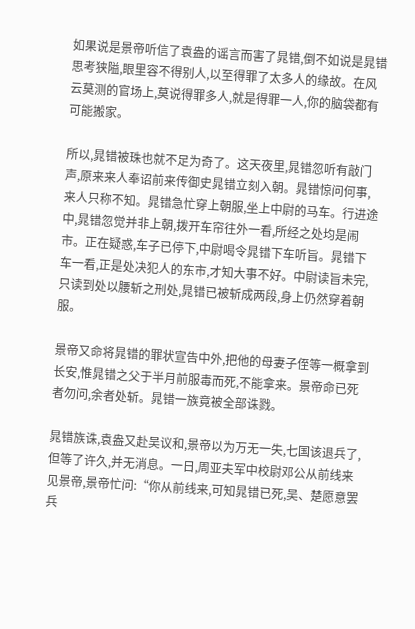如果说是景帝听信了袁盎的谣言而害了晁错,倒不如说是晁错思考狭隘,眼里容不得别人,以至得罪了太多人的缘故。在风云莫测的官场上,莫说得罪多人,就是得罪一人,你的脑袋都有可能搬家。

所以,晁错被珠也就不足为奇了。这天夜里,晁错忽听有敲门声,原来来人奉诏前来传御史晁错立刻入朝。晁错惊问何事,来人只称不知。晁错急忙穿上朝服,坐上中尉的马车。行进途中,晁错忽觉并非上朝,拨开车帘往外一看,所经之处均是闹市。正在疑惑,车子已停下,中尉喝令晁错下车听旨。晁错下车一看,正是处决犯人的东市,才知大事不好。中尉读旨未完,只读到处以腰斩之刑处,晁错已被斩成两段,身上仍然穿着朝服。

景帝又命将晁错的罪状宣告中外,把他的母妻子侄等一概拿到长安,惟晁错之父于半月前服毒而死,不能拿来。景帝命已死者勿问,余者处斩。晁错一族竟被全部诛戮。

晁错族诛,袁盎又赴吴议和,景帝以为万无一失,七国该退兵了,但等了许久,并无消息。一日,周亚夫军中校尉邓公从前线来见景帝,景帝忙问:“你从前线来,可知晁错已死,吴、楚愿意罢兵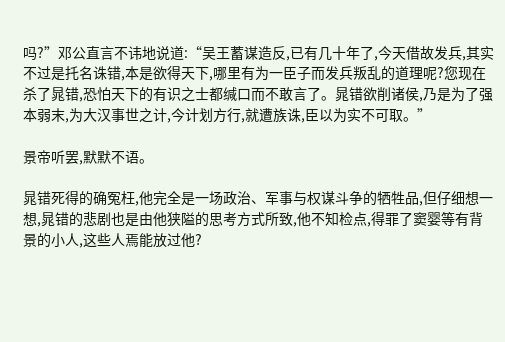吗?”邓公直言不讳地说道:“吴王蓄谋造反,已有几十年了,今天借故发兵,其实不过是托名诛错,本是欲得天下,哪里有为一臣子而发兵叛乱的道理呢?您现在杀了晁错,恐怕天下的有识之士都缄口而不敢言了。晁错欲削诸侯,乃是为了强本弱末,为大汉事世之计,今计划方行,就遭族诛,臣以为实不可取。”

景帝听罢,默默不语。

晁错死得的确冤枉,他完全是一场政治、军事与权谋斗争的牺牲品,但仔细想一想,晁错的悲剧也是由他狭隘的思考方式所致,他不知检点,得罪了窦婴等有背景的小人,这些人焉能放过他?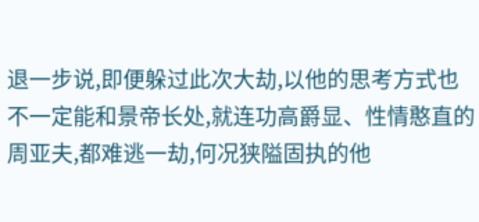退一步说,即便躲过此次大劫,以他的思考方式也不一定能和景帝长处,就连功高爵显、性情憨直的周亚夫,都难逃一劫,何况狭隘固执的他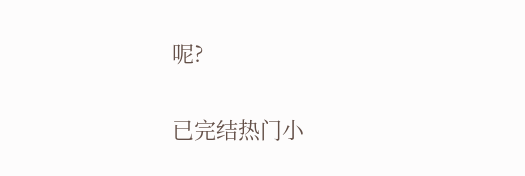呢?

已完结热门小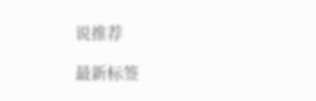说推荐

最新标签